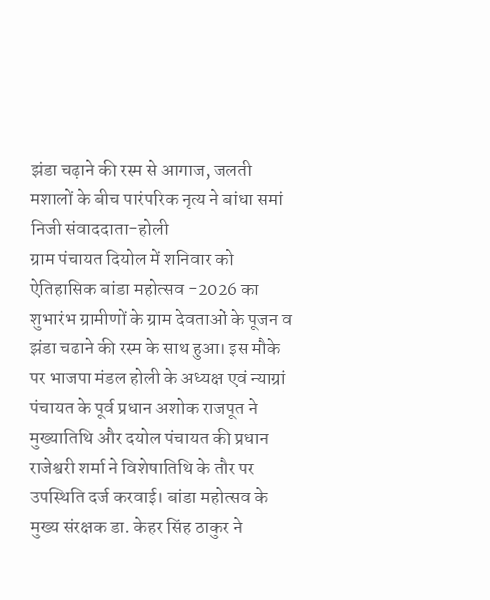झंडा चढ़ाने की रस्म से आगाज, जलती मशालों के बीच पारंपरिक नृत्य ने बांधा समां
निजी संवाददाता-होली
ग्राम पंचायत दियोल में शनिवार को ऐतिहासिक बांडा महोत्सव -2026 का शुभारंभ ग्रामीणों के ग्राम देवताओं के पूजन व झंडा चढाने की रस्म के साथ हुआ। इस मौके पर भाजपा मंडल होली के अध्यक्ष एवं न्याग्रां पंचायत के पूर्व प्रधान अशोक राजपूत ने मुख्यातिथि और दयोल पंचायत की प्रधान राजेश्वरी शर्मा ने विशेषातिथि के तौर पर उपस्थिति दर्ज करवाई। बांडा महोत्सव के मुख्य संरक्षक डा. केहर सिंह ठाकुर ने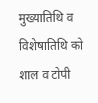मुख्यातिथि व विशेषातिथि को शाल व टोपी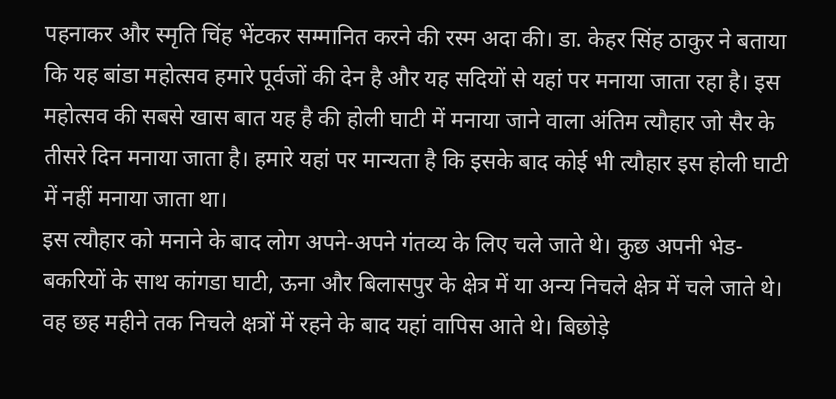पहनाकर और स्मृति चिंह भेंटकर सम्मानित करने की रस्म अदा की। डा. केहर सिंह ठाकुर ने बताया कि यह बांडा महोत्सव हमारे पूर्वजों की देन है और यह सदियों से यहां पर मनाया जाता रहा है। इस महोत्सव की सबसे खास बात यह है की होली घाटी में मनाया जाने वाला अंतिम त्यौहार जो सैर के तीसरे दिन मनाया जाता है। हमारे यहां पर मान्यता है कि इसके बाद कोई भी त्यौहार इस होली घाटी में नहीं मनाया जाता था।
इस त्यौहार को मनाने के बाद लोग अपने-अपने गंतव्य के लिए चले जाते थे। कुछ अपनी भेड- बकरियों के साथ कांगडा घाटी, ऊना और बिलासपुर के क्षेत्र में या अन्य निचले क्षेत्र में चले जाते थे। वह छह महीने तक निचले क्षत्रों में रहने के बाद यहां वापिस आते थे। बिछोड़े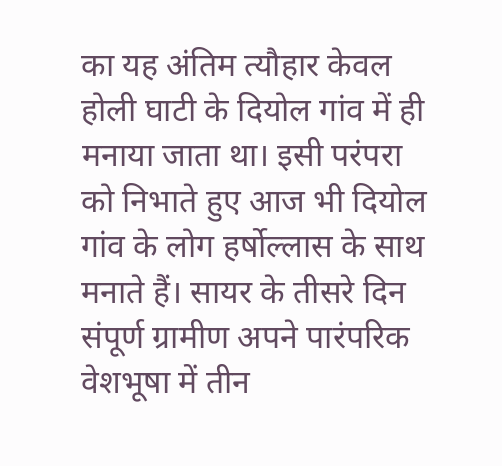का यह अंतिम त्यौहार केवल होली घाटी के दियोल गांव में ही मनाया जाता था। इसी परंपरा को निभाते हुए आज भी दियोल गांव के लोग हर्षोल्लास के साथ मनाते हैं। सायर के तीसरे दिन संपूर्ण ग्रामीण अपने पारंपरिक वेशभूषा में तीन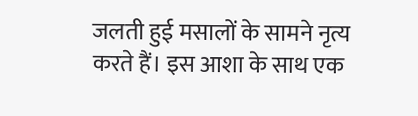जलती हुई मसालों के सामने नृत्य करते हैं। इस आशा के साथ एक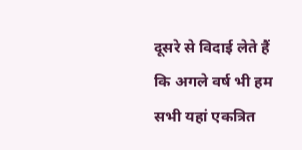दूसरे से विदाई लेते हैं कि अगले वर्ष भी हम सभी यहां एकत्रित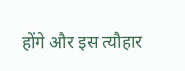होंगे और इस त्यौहार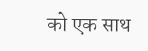को एक साथ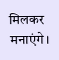मिलकर मनाएंगे।